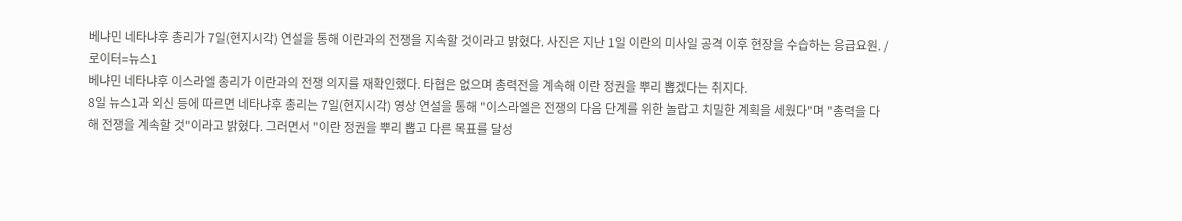베냐민 네타냐후 총리가 7일(현지시각) 연설을 통해 이란과의 전쟁을 지속할 것이라고 밝혔다. 사진은 지난 1일 이란의 미사일 공격 이후 현장을 수습하는 응급요원. /로이터=뉴스1
베냐민 네타냐후 이스라엘 총리가 이란과의 전쟁 의지를 재확인했다. 타협은 없으며 총력전을 계속해 이란 정권을 뿌리 뽑겠다는 취지다.
8일 뉴스1과 외신 등에 따르면 네타냐후 총리는 7일(현지시각) 영상 연설을 통해 "이스라엘은 전쟁의 다음 단계를 위한 놀랍고 치밀한 계획을 세웠다"며 "총력을 다해 전쟁을 계속할 것"이라고 밝혔다. 그러면서 "이란 정권을 뿌리 뽑고 다른 목표를 달성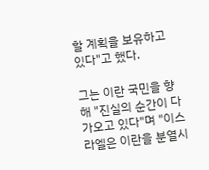할 계획을 보유하고 있다"고 했다.

그는 이란 국민을 향해 "진실의 순간이 다가오고 있다"며 "이스라엘은 이란을 분열시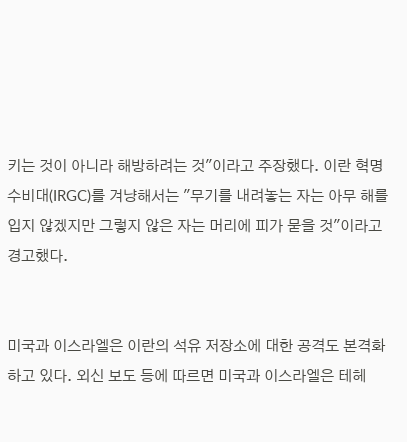키는 것이 아니라 해방하려는 것"이라고 주장했다. 이란 혁명수비대(IRGC)를 겨냥해서는 "무기를 내려놓는 자는 아무 해를 입지 않겠지만 그렇지 않은 자는 머리에 피가 묻을 것"이라고 경고했다.


미국과 이스라엘은 이란의 석유 저장소에 대한 공격도 본격화하고 있다. 외신 보도 등에 따르면 미국과 이스라엘은 테헤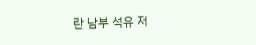란 남부 석유 저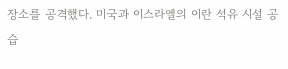장소를 공격했다. 미국과 이스라엘의 이란 석유 시설 공습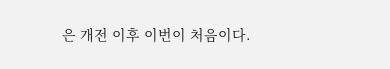은 개전 이후 이번이 처음이다.